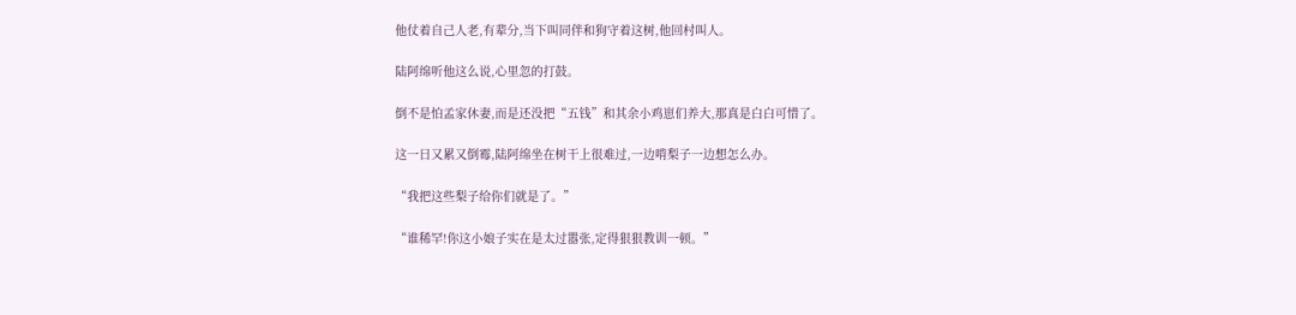他仗着自己人老,有辈分,当下叫同伴和狗守着这树,他回村叫人。

陆阿绵听他这么说,心里忽的打鼓。

倒不是怕孟家休妻,而是还没把“五钱”和其余小鸡崽们养大,那真是白白可惜了。

这一日又累又倒霉,陆阿绵坐在树干上很难过,一边啃梨子一边想怎么办。

“我把这些梨子给你们就是了。”

“谁稀罕!你这小娘子实在是太过嚣张,定得狠狠教训一顿。”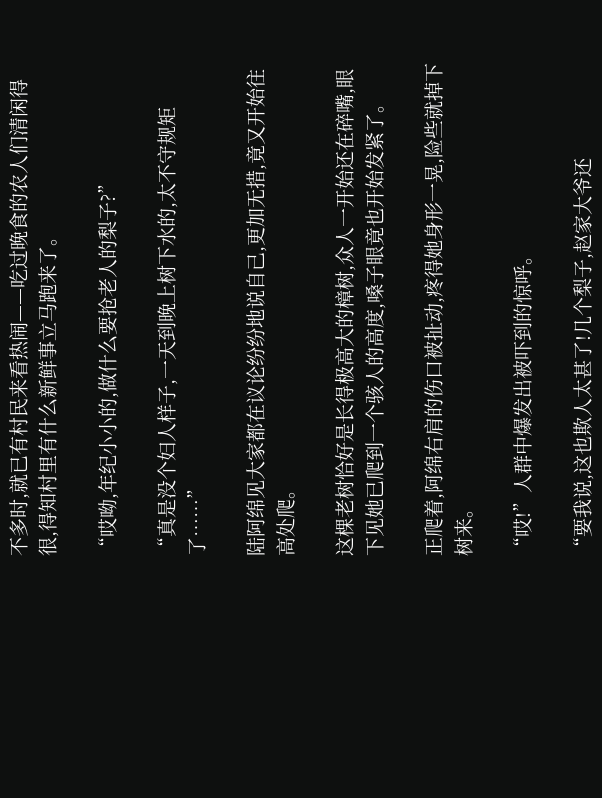不多时,就已有村民来看热闹——吃过晚食的农人们清闲得很,得知村里有什么新鲜事立马跑来了。

“哎呦,年纪小小的,做什么要抢老人的梨子?”

“真是没个妇人样子,一天到晚上树下水的,太不守规矩了……”

陆阿绵见大家都在议论纷纷地说自己,更加无措,竟又开始往高处爬。

这棵老树恰好是长得极高大的樟树,众人一开始还在碎嘴,眼下见她已爬到一个骇人的高度,嗓子眼竟也开始发紧了。

正爬着,阿绵右肩的伤口被扯动,疼得她身形一晃,险些就掉下树来。

“哎!”人群中爆发出被吓到的惊呼。

“要我说,这也欺人太甚了!几个梨子,赵家大爷还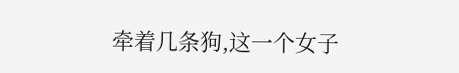牵着几条狗,这一个女子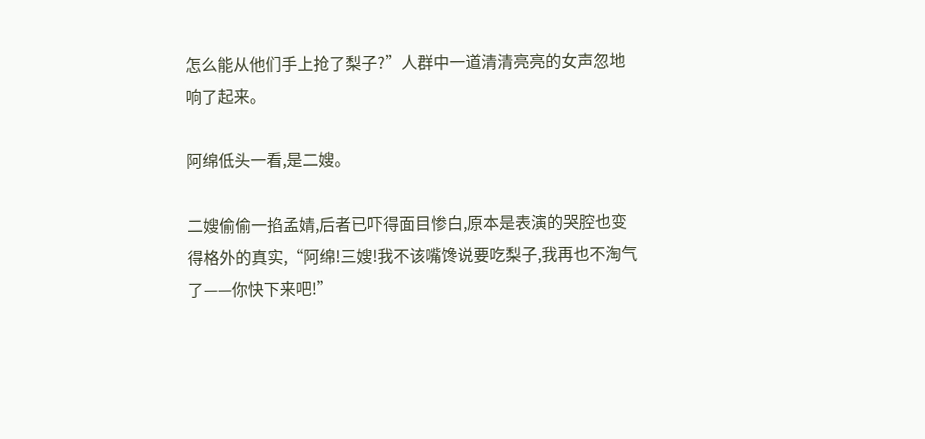怎么能从他们手上抢了梨子?”人群中一道清清亮亮的女声忽地响了起来。

阿绵低头一看,是二嫂。

二嫂偷偷一掐孟婧,后者已吓得面目惨白,原本是表演的哭腔也变得格外的真实,“阿绵!三嫂!我不该嘴馋说要吃梨子,我再也不淘气了——你快下来吧!”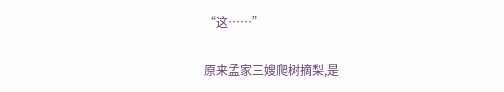“这……”

原来孟家三嫂爬树摘梨,是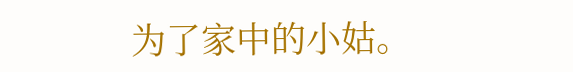为了家中的小姑。